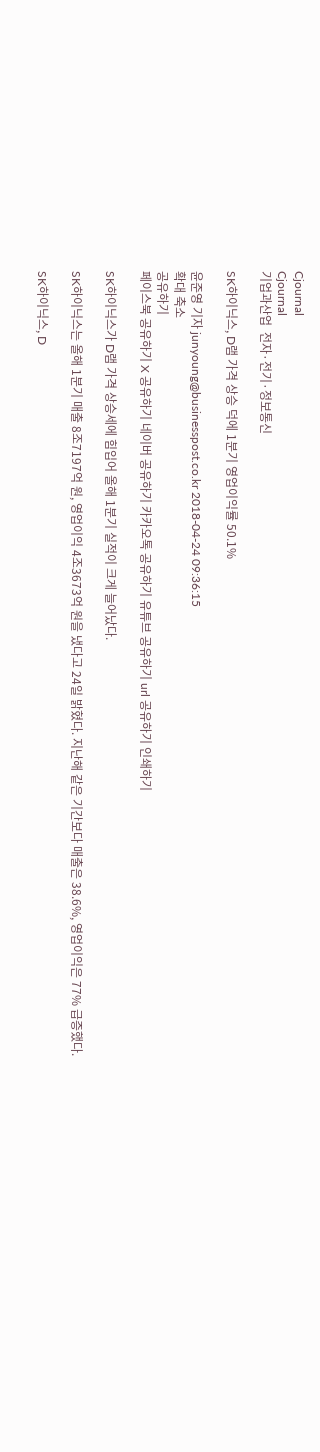Cjournal
Cjournal
기업과산업  전자·전기·정보통신

SK하이닉스, D램 가격 상승 덕에 1분기 영업이익률 50.1%

윤준영 기자 junyoung@businesspost.co.kr 2018-04-24 09:36:15
확대 축소
공유하기
페이스북 공유하기 X 공유하기 네이버 공유하기 카카오톡 공유하기 유튜브 공유하기 url 공유하기 인쇄하기

SK하이닉스가 D램 가격 상승세에 힘입어 올해 1분기 실적이 크게 늘어났다.

SK하이닉스는 올해 1분기 매출 8조7197억 원, 영업이익 4조3673억 원을 냈다고 24일 밝혔다. 지난해 같은 기간보다 매출은 38.6%, 영업이익은 77% 급증했다.

SK하이닉스, D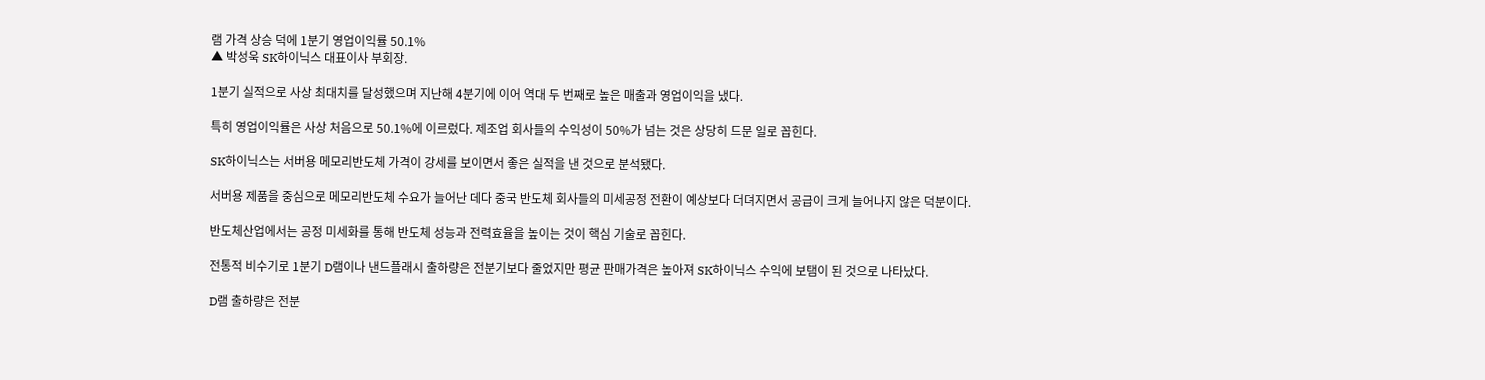램 가격 상승 덕에 1분기 영업이익률 50.1%
▲ 박성욱 SK하이닉스 대표이사 부회장.

1분기 실적으로 사상 최대치를 달성했으며 지난해 4분기에 이어 역대 두 번째로 높은 매출과 영업이익을 냈다.

특히 영업이익률은 사상 처음으로 50.1%에 이르렀다. 제조업 회사들의 수익성이 50%가 넘는 것은 상당히 드문 일로 꼽힌다.

SK하이닉스는 서버용 메모리반도체 가격이 강세를 보이면서 좋은 실적을 낸 것으로 분석됐다.

서버용 제품을 중심으로 메모리반도체 수요가 늘어난 데다 중국 반도체 회사들의 미세공정 전환이 예상보다 더뎌지면서 공급이 크게 늘어나지 않은 덕분이다.

반도체산업에서는 공정 미세화를 통해 반도체 성능과 전력효율을 높이는 것이 핵심 기술로 꼽힌다.

전통적 비수기로 1분기 D램이나 낸드플래시 출하량은 전분기보다 줄었지만 평균 판매가격은 높아져 SK하이닉스 수익에 보탬이 된 것으로 나타났다.

D램 출하량은 전분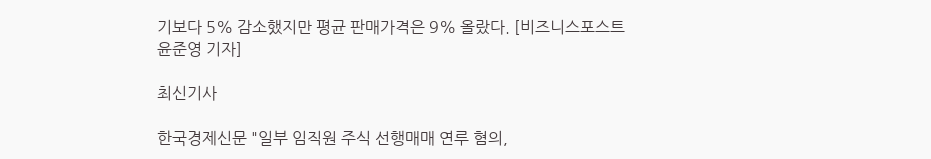기보다 5% 감소했지만 평균 판매가격은 9% 올랐다. [비즈니스포스트 윤준영 기자]

최신기사

한국경제신문 "일부 임직원 주식 선행매매 연루 혐의,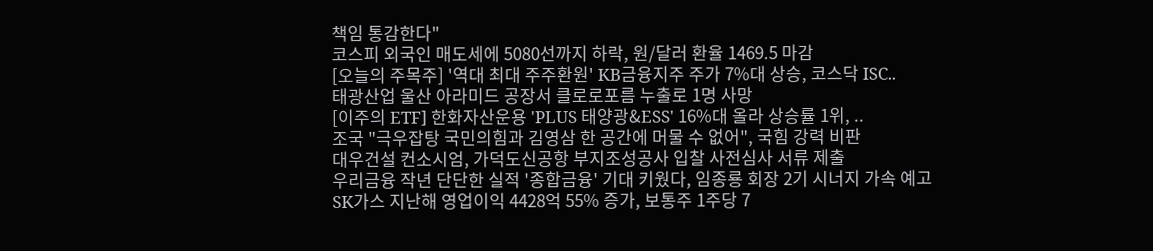책임 통감한다"
코스피 외국인 매도세에 5080선까지 하락, 원/달러 환율 1469.5 마감
[오늘의 주목주] '역대 최대 주주환원' KB금융지주 주가 7%대 상승, 코스닥 ISC..
태광산업 울산 아라미드 공장서 클로로포름 누출로 1명 사망
[이주의 ETF] 한화자산운용 'PLUS 태양광&ESS' 16%대 올라 상승률 1위, ..
조국 "극우잡탕 국민의힘과 김영삼 한 공간에 머물 수 없어", 국힘 강력 비판
대우건설 컨소시엄, 가덕도신공항 부지조성공사 입찰 사전심사 서류 제출
우리금융 작년 단단한 실적 '종합금융' 기대 키웠다, 임종룡 회장 2기 시너지 가속 예고
SK가스 지난해 영업이익 4428억 55% 증가, 보통주 1주당 7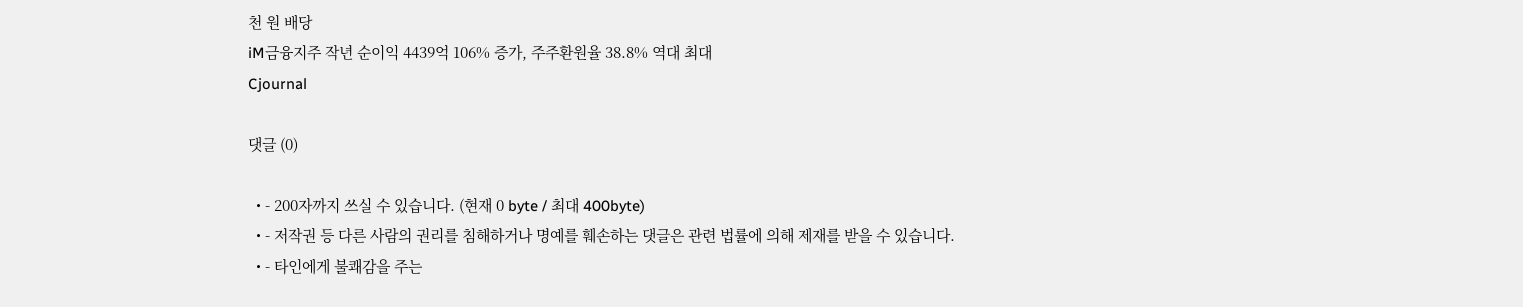천 원 배당
iM금융지주 작년 순이익 4439억 106% 증가, 주주환원율 38.8% 역대 최대
Cjournal

댓글 (0)

  • - 200자까지 쓰실 수 있습니다. (현재 0 byte / 최대 400byte)
  • - 저작권 등 다른 사람의 권리를 침해하거나 명예를 훼손하는 댓글은 관련 법률에 의해 제재를 받을 수 있습니다.
  • - 타인에게 불쾌감을 주는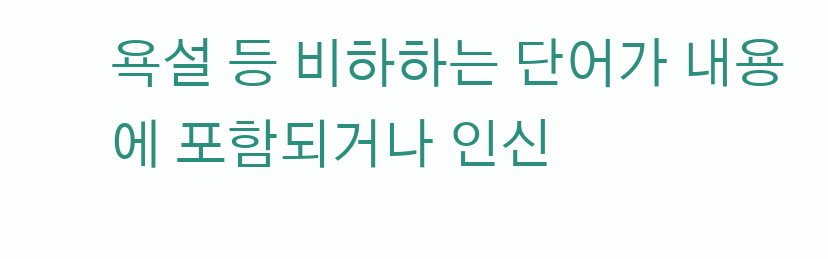욕설 등 비하하는 단어가 내용에 포함되거나 인신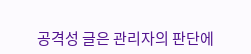공격성 글은 관리자의 판단에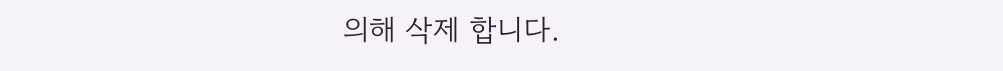의해 삭제 합니다.